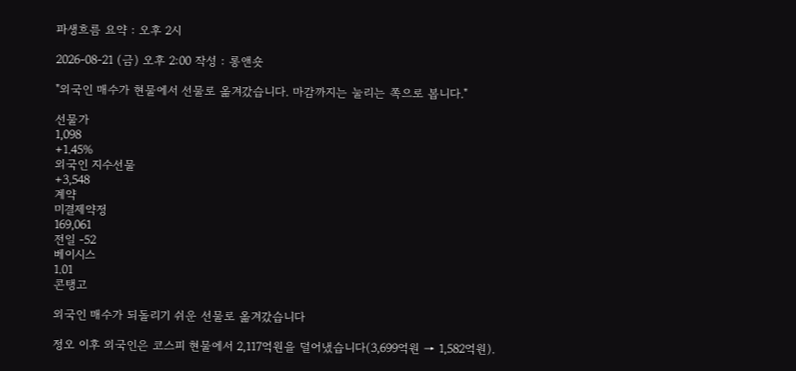파생흐름 요약 : 오후 2시

2026-08-21 (금) 오후 2:00 작성 : 롱앤숏

"외국인 매수가 현물에서 선물로 옮겨갔습니다. 마감까지는 눌리는 쪽으로 봅니다."

선물가
1,098
+1.45%
외국인 지수선물
+3,548
계약
미결제약정
169,061
전일 -52
베이시스
1.01
콘탱고

외국인 매수가 되돌리기 쉬운 선물로 옮겨갔습니다

정오 이후 외국인은 코스피 현물에서 2,117억원을 덜어냈습니다(3,699억원 → 1,582억원).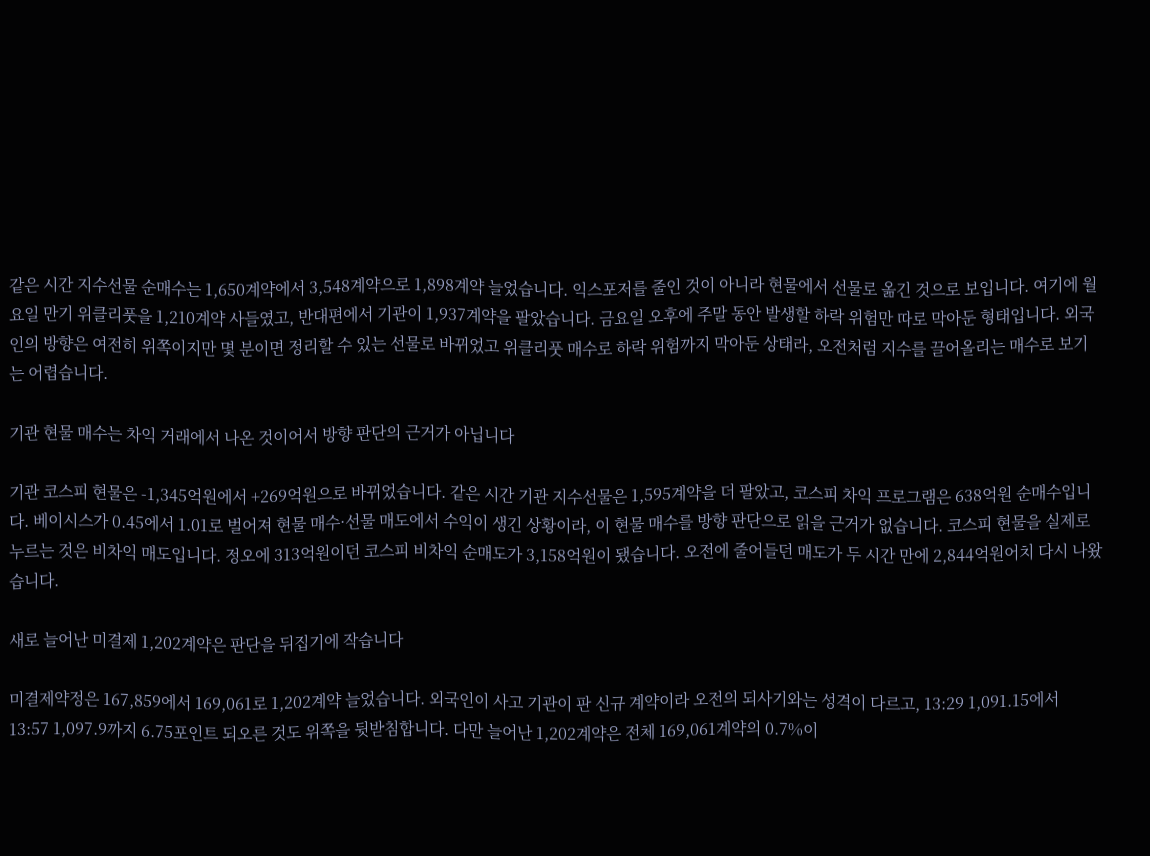같은 시간 지수선물 순매수는 1,650계약에서 3,548계약으로 1,898계약 늘었습니다. 익스포저를 줄인 것이 아니라 현물에서 선물로 옮긴 것으로 보입니다. 여기에 월요일 만기 위클리풋을 1,210계약 사들였고, 반대편에서 기관이 1,937계약을 팔았습니다. 금요일 오후에 주말 동안 발생할 하락 위험만 따로 막아둔 형태입니다. 외국인의 방향은 여전히 위쪽이지만 몇 분이면 정리할 수 있는 선물로 바뀌었고 위클리풋 매수로 하락 위험까지 막아둔 상태라, 오전처럼 지수를 끌어올리는 매수로 보기는 어렵습니다.

기관 현물 매수는 차익 거래에서 나온 것이어서 방향 판단의 근거가 아닙니다

기관 코스피 현물은 -1,345억원에서 +269억원으로 바뀌었습니다. 같은 시간 기관 지수선물은 1,595계약을 더 팔았고, 코스피 차익 프로그램은 638억원 순매수입니다. 베이시스가 0.45에서 1.01로 벌어져 현물 매수·선물 매도에서 수익이 생긴 상황이라, 이 현물 매수를 방향 판단으로 읽을 근거가 없습니다. 코스피 현물을 실제로 누르는 것은 비차익 매도입니다. 정오에 313억원이던 코스피 비차익 순매도가 3,158억원이 됐습니다. 오전에 줄어들던 매도가 두 시간 만에 2,844억원어치 다시 나왔습니다.

새로 늘어난 미결제 1,202계약은 판단을 뒤집기에 작습니다

미결제약정은 167,859에서 169,061로 1,202계약 늘었습니다. 외국인이 사고 기관이 판 신규 계약이라 오전의 되사기와는 성격이 다르고, 13:29 1,091.15에서 13:57 1,097.9까지 6.75포인트 되오른 것도 위쪽을 뒷받침합니다. 다만 늘어난 1,202계약은 전체 169,061계약의 0.7%이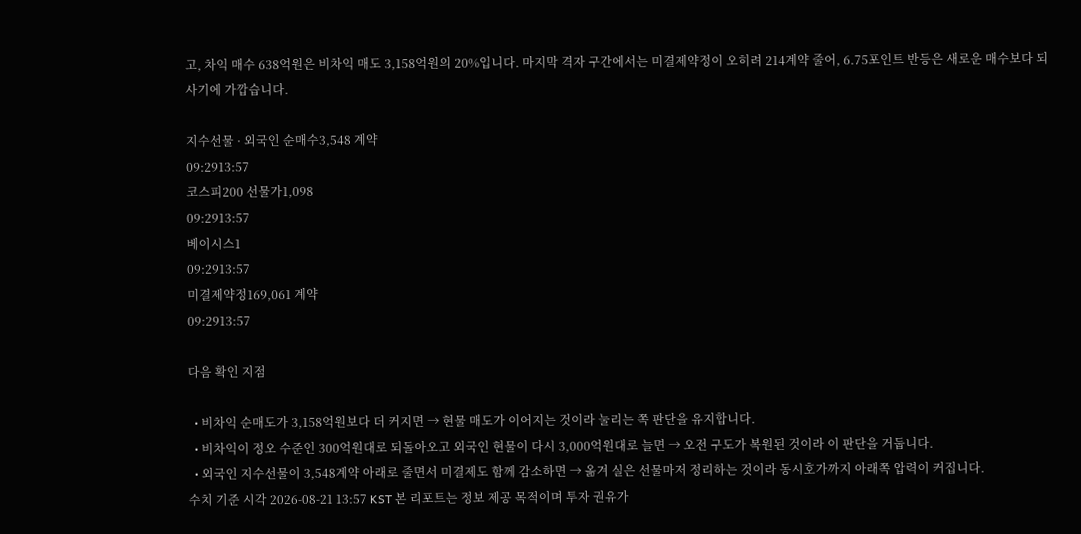고, 차익 매수 638억원은 비차익 매도 3,158억원의 20%입니다. 마지막 격자 구간에서는 미결제약정이 오히려 214계약 줄어, 6.75포인트 반등은 새로운 매수보다 되사기에 가깝습니다.

지수선물 · 외국인 순매수3,548 계약
09:2913:57
코스피200 선물가1,098
09:2913:57
베이시스1
09:2913:57
미결제약정169,061 계약
09:2913:57

다음 확인 지점

  • 비차익 순매도가 3,158억원보다 더 커지면 → 현물 매도가 이어지는 것이라 눌리는 쪽 판단을 유지합니다.
  • 비차익이 정오 수준인 300억원대로 되돌아오고 외국인 현물이 다시 3,000억원대로 늘면 → 오전 구도가 복원된 것이라 이 판단을 거둡니다.
  • 외국인 지수선물이 3,548계약 아래로 줄면서 미결제도 함께 감소하면 → 옮겨 실은 선물마저 정리하는 것이라 동시호가까지 아래쪽 압력이 커집니다.
수치 기준 시각 2026-08-21 13:57 KST 본 리포트는 정보 제공 목적이며 투자 권유가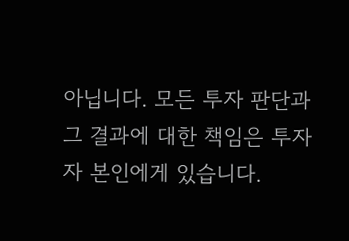아닙니다. 모든 투자 판단과 그 결과에 대한 책임은 투자자 본인에게 있습니다.